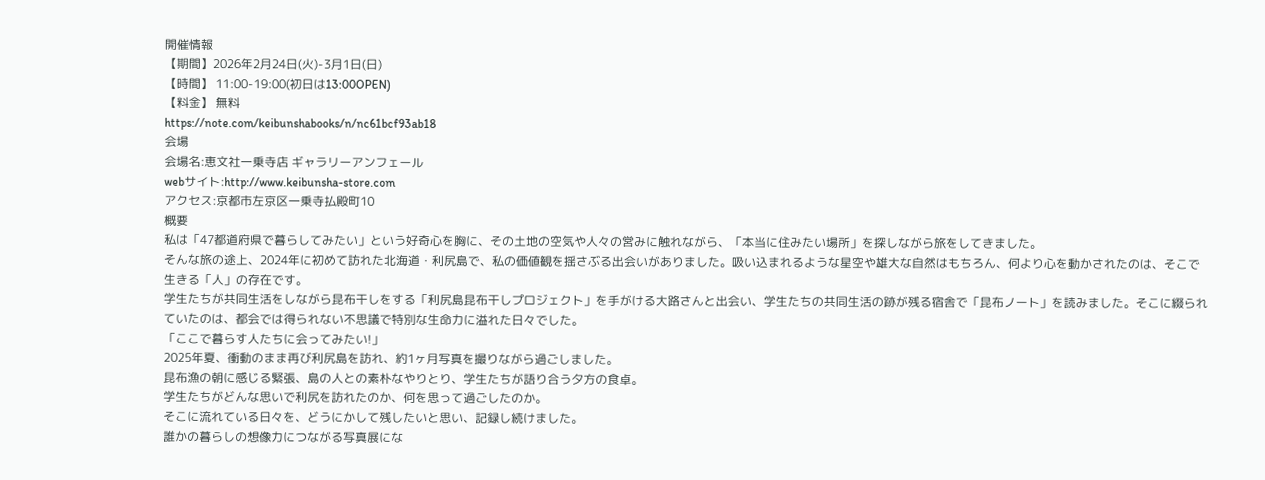開催情報
【期間】2026年2月24日(火)-3月1日(日)
【時間】 11:00-19:00(初日は13:00OPEN)
【料金】 無料
https://note.com/keibunshabooks/n/nc61bcf93ab18
会場
会場名:恵文社一乗寺店 ギャラリーアンフェール
webサイト:http://www.keibunsha-store.com
アクセス:京都市左京区一乗寺払殿町10
概要
私は「47都道府県で暮らしてみたい」という好奇心を胸に、その土地の空気や人々の営みに触れながら、「本当に住みたい場所」を探しながら旅をしてきました。
そんな旅の途上、2024年に初めて訪れた北海道・利尻島で、私の価値観を揺さぶる出会いがありました。吸い込まれるような星空や雄大な自然はもちろん、何より心を動かされたのは、そこで生きる「人」の存在です。
学生たちが共同生活をしながら昆布干しをする「利尻島昆布干しプロジェクト」を手がける大路さんと出会い、学生たちの共同生活の跡が残る宿舎で「昆布ノート」を読みました。そこに綴られていたのは、都会では得られない不思議で特別な生命力に溢れた日々でした。
「ここで暮らす人たちに会ってみたい!」
2025年夏、衝動のまま再び利尻島を訪れ、約1ヶ月写真を撮りながら過ごしました。
昆布漁の朝に感じる緊張、島の人との素朴なやりとり、学生たちが語り合う夕方の食卓。
学生たちがどんな思いで利尻を訪れたのか、何を思って過ごしたのか。
そこに流れている日々を、どうにかして残したいと思い、記録し続けました。
誰かの暮らしの想像力につながる写真展にな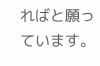ればと願っています。